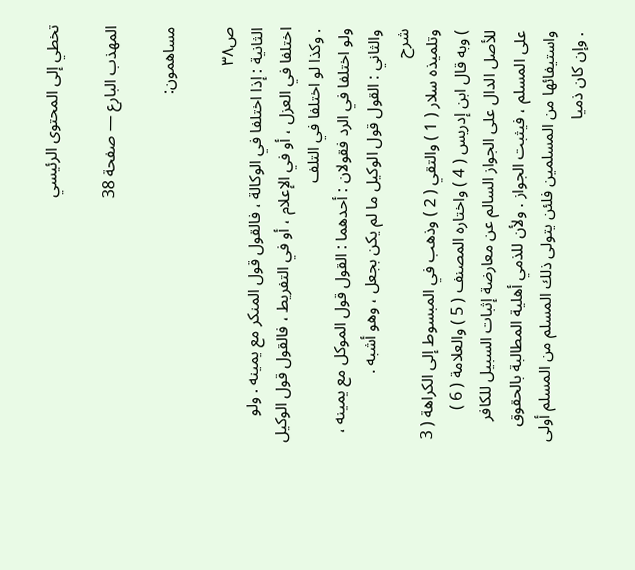تخطي إلى المحتوى الرئيسي

المهذب البارع — صفحة 38

مساهمون:

ص٣٨
الثانية : إذا اختلفا في الوكالة ، فالقول قول المنكر مع يمينه . ولو اختلفا في العزل ، أو في الإعلام ، أو في التفريط ، فالقول قول الوكيل . وكذا لو اختلفا في التلف
ولو اختلفا في الرد فقولان : أحدهما : القول قول الموكل مع يمينه ، والثاني : القول قول الوكيل ما لم يكن بجعل ، وهو أشبه .
شرح
وتلميذه سلار ( 1 ) والتقي ( 2 ) وذهب في المبسوط إلى الكراهة ( 3 ) وبه قال ابن إدريس ( 4 ) واختاره المصنف ( 5 ) والعلامة ( 6 ) للأصل الدال على الجواز السالم عن معارضة إثبات السبيل للكافر على المسلم ، فيثبت الجواز . ولأن للذمي أهلية المطالبة بالحقوق واستيفائها من المسلمين فلئن يتولى ذلك المسلم من المسلم أولى . وإن كان ذميا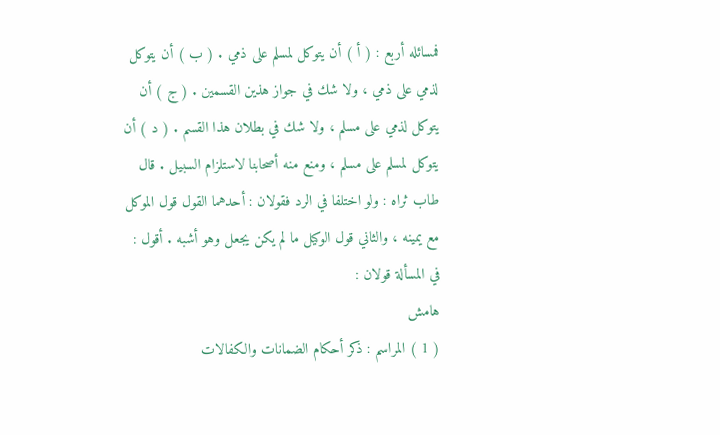فمسائله أربع : ( أ ) أن يتوكل لمسلم على ذمي . ( ب ) أن يتوكل لذمي على ذمي ، ولا شك في جواز هذين القسمين . ( ج ) أن يتوكل لذمي على مسلم ، ولا شك في بطلان هذا القسم . ( د ) أن يتوكل لمسلم على مسلم ، ومنع منه أصحابنا لاستلزام السبيل . قال طاب ثراه : ولو اختلفا في الرد فقولان : أحدهما القول قول الموكل مع يمينه ، والثاني قول الوكيل ما لم يكن يجعل وهو أشبه . أقول : في المسألة قولان :
هامش
( 1 ) المراسم : ذكر أحكام الضمانات والكفالات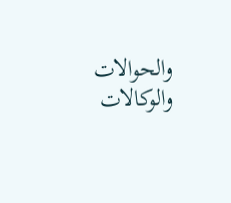والحوالات والوكالات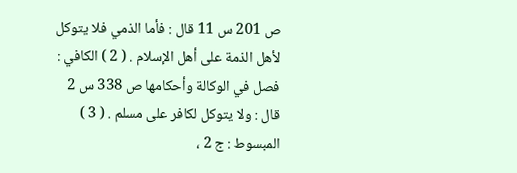ص 201 س 11 قال : فأما الذمي فلا يتوكل لأهل الذمة على أهل الإسلام . ( 2 ) الكافي : فصل في الوكالة وأحكامها ص 338 س 2 قال : ولا يتوكل لكافر على مسلم . ( 3 ) المبسوط : ج 2 ،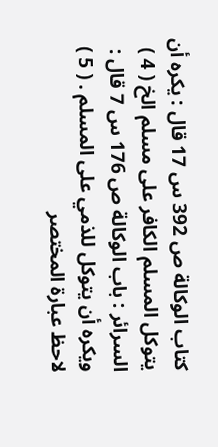كتاب الوكالة ص 392 س 17 قال : يكره أن يتوكل المسلم الكافر على مسلم الخ ( 4 ) السرائر : باب الوكالة ص 176 س 7 قال : ويكره أن يتوكل للذمي على المسلم . ( 5 ) لاحظ عبارة المختصر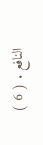النافع . ( 6 )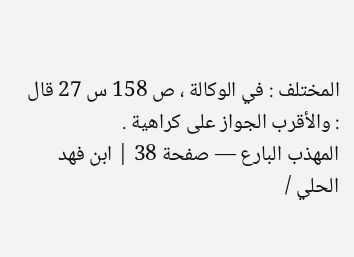المختلف : في الوكالة ، ص 158 س 27 قال : والأقرب الجواز على كراهية .
المهذب البارع — صفحة 38 | ابن فهد الحلي /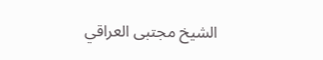الشيخ مجتبى العراقي